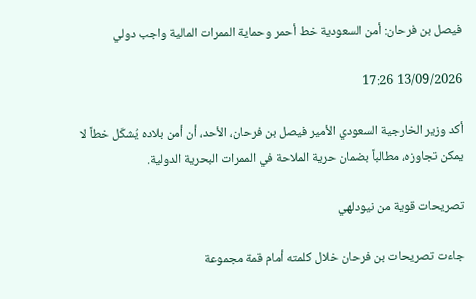فيصل بن فرحان: أمن السعودية خط أحمر وحماية الممرات المالية واجب دولي

13/09/2026 17:26

أكد وزير الخارجية السعودي الأمير فيصل بن فرحان، الأحد، أن أمن بلاده يُشكّل خطاً لا يمكن تجاوزه، مطالباً بضمان حرية الملاحة في الممرات البحرية الدولية.

تصريحات قوية من نيودلهي

جاءت تصريحات بن فرحان خلال كلمته أمام قمة مجموعة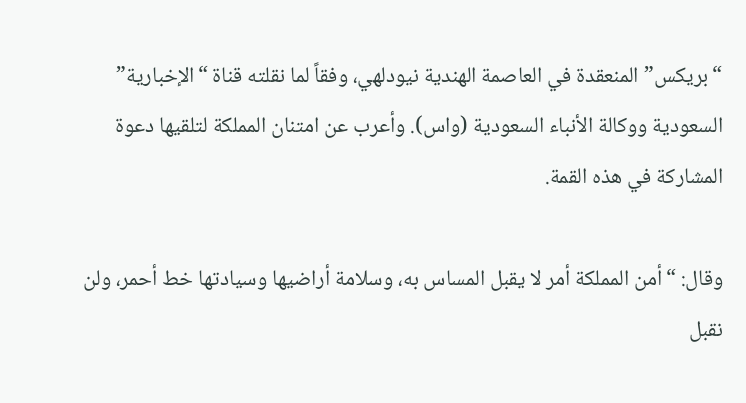“بريكس” المنعقدة في العاصمة الهندية نيودلهي، وفقاً لما نقلته قناة “الإخبارية” السعودية ووكالة الأنباء السعودية (واس). وأعرب عن امتنان المملكة لتلقيها دعوة المشاركة في هذه القمة.

وقال: “أمن المملكة أمر لا يقبل المساس به، وسلامة أراضيها وسيادتها خط أحمر، ولن نقبل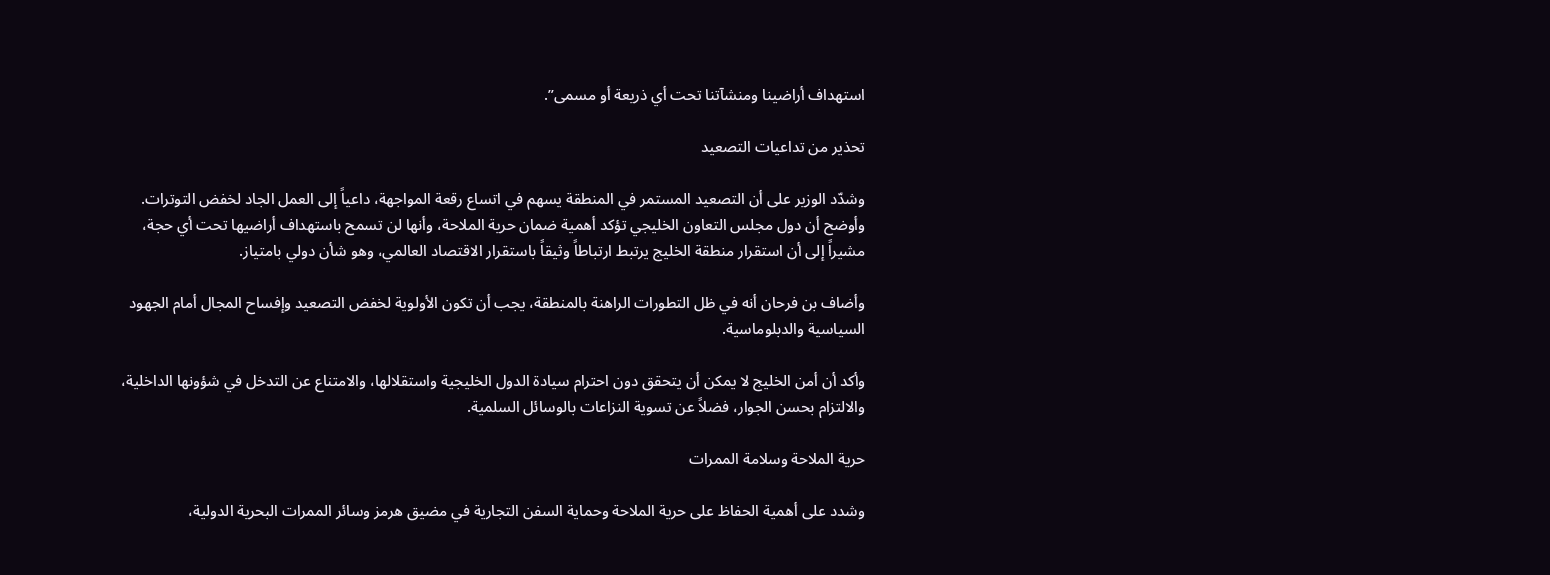استهداف أراضينا ومنشآتنا تحت أي ذريعة أو مسمى”.

تحذير من تداعيات التصعيد

وشدّد الوزير على أن التصعيد المستمر في المنطقة يسهم في اتساع رقعة المواجهة، داعياً إلى العمل الجاد لخفض التوترات. وأوضح أن دول مجلس التعاون الخليجي تؤكد أهمية ضمان حرية الملاحة، وأنها لن تسمح باستهداف أراضيها تحت أي حجة، مشيراً إلى أن استقرار منطقة الخليج يرتبط ارتباطاً وثيقاً باستقرار الاقتصاد العالمي، وهو شأن دولي بامتياز.

وأضاف بن فرحان أنه في ظل التطورات الراهنة بالمنطقة، يجب أن تكون الأولوية لخفض التصعيد وإفساح المجال أمام الجهود السياسية والدبلوماسية.

وأكد أن أمن الخليج لا يمكن أن يتحقق دون احترام سيادة الدول الخليجية واستقلالها، والامتناع عن التدخل في شؤونها الداخلية، والالتزام بحسن الجوار، فضلاً عن تسوية النزاعات بالوسائل السلمية.

حرية الملاحة وسلامة الممرات

وشدد على أهمية الحفاظ على حرية الملاحة وحماية السفن التجارية في مضيق هرمز وسائر الممرات البحرية الدولية،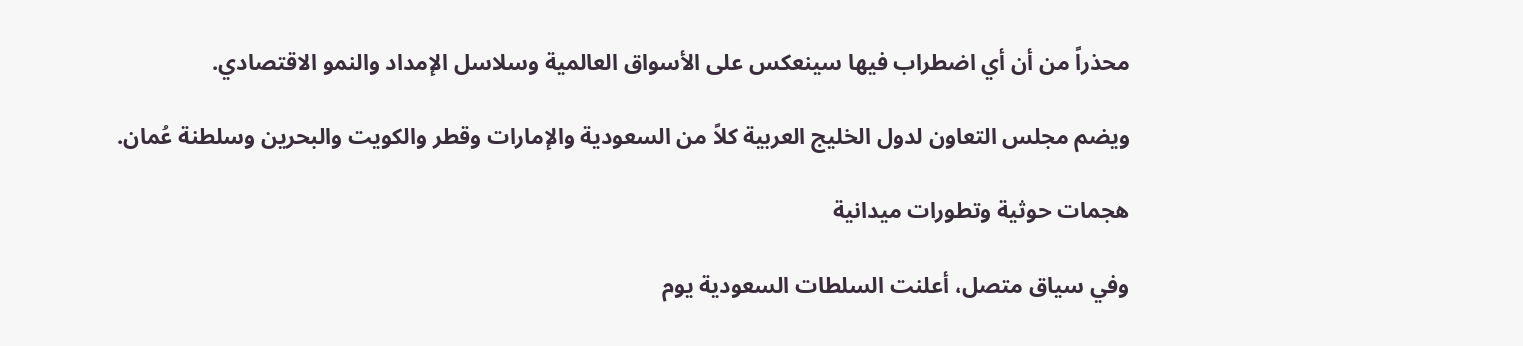محذراً من أن أي اضطراب فيها سينعكس على الأسواق العالمية وسلاسل الإمداد والنمو الاقتصادي.

ويضم مجلس التعاون لدول الخليج العربية كلاً من السعودية والإمارات وقطر والكويت والبحرين وسلطنة عُمان.

هجمات حوثية وتطورات ميدانية

وفي سياق متصل، أعلنت السلطات السعودية يوم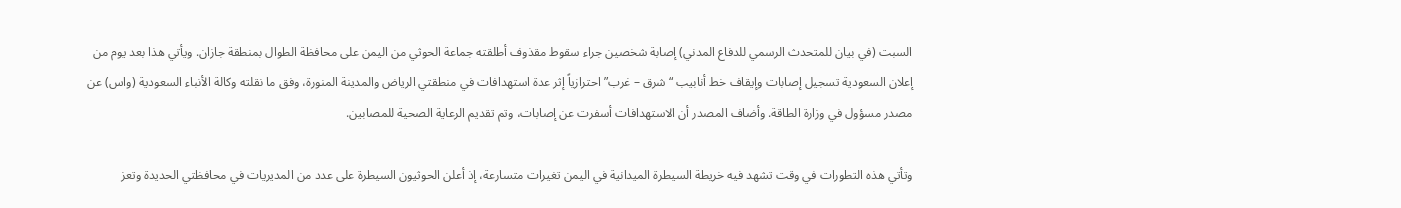السبت (في بيان للمتحدث الرسمي للدفاع المدني) إصابة شخصين جراء سقوط مقذوف أطلقته جماعة الحوثي من اليمن على محافظة الطوال بمنطقة جازان. ويأتي هذا بعد يوم من إعلان السعودية تسجيل إصابات وإيقاف خط أنابيب “شرق – غرب” احترازياً إثر عدة استهدافات في منطقتي الرياض والمدينة المنورة، وفق ما نقلته وكالة الأنباء السعودية (واس) عن مصدر مسؤول في وزارة الطاقة. وأضاف المصدر أن الاستهدافات أسفرت عن إصابات، وتم تقديم الرعاية الصحية للمصابين.

وتأتي هذه التطورات في وقت تشهد فيه خريطة السيطرة الميدانية في اليمن تغيرات متسارعة، إذ أعلن الحوثيون السيطرة على عدد من المديريات في محافظتي الحديدة وتعز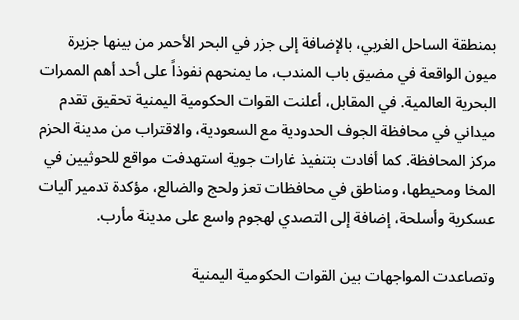بمنطقة الساحل الغربي، بالإضافة إلى جزر في البحر الأحمر من بينها جزيرة ميون الواقعة في مضيق باب المندب، ما يمنحهم نفوذاً على أحد أهم الممرات البحرية العالمية. في المقابل، أعلنت القوات الحكومية اليمنية تحقيق تقدم ميداني في محافظة الجوف الحدودية مع السعودية، والاقتراب من مدينة الحزم مركز المحافظة. كما أفادت بتنفيذ غارات جوية استهدفت مواقع للحوثيين في المخا ومحيطها، ومناطق في محافظات تعز ولحج والضالع، مؤكدة تدمير آليات عسكرية وأسلحة، إضافة إلى التصدي لهجوم واسع على مدينة مأرب.

وتصاعدت المواجهات بين القوات الحكومية اليمنية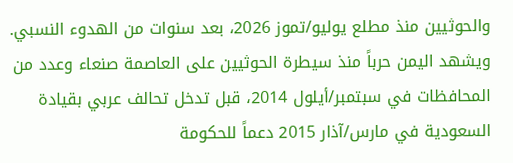والحوثيين منذ مطلع يوليو/تموز 2026، بعد سنوات من الهدوء النسبي. ويشهد اليمن حرباً منذ سيطرة الحوثيين على العاصمة صنعاء وعدد من المحافظات في سبتمبر/أيلول 2014، قبل تدخل تحالف عربي بقيادة السعودية في مارس/آذار 2015 دعماً للحكومة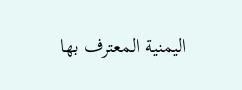اليمنية المعترف بها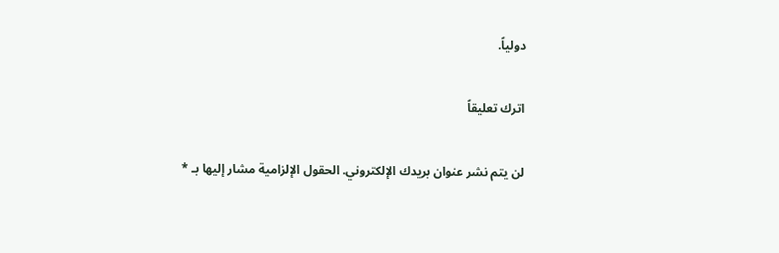دولياً.

اترك تعليقاً

لن يتم نشر عنوان بريدك الإلكتروني. الحقول الإلزامية مشار إليها بـ *